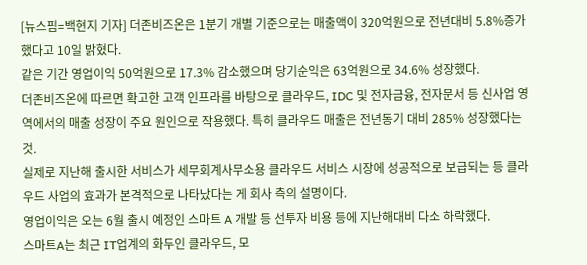[뉴스핌=백현지 기자] 더존비즈온은 1분기 개별 기준으로는 매출액이 320억원으로 전년대비 5.8%증가했다고 10일 밝혔다.
같은 기간 영업이익 50억원으로 17.3% 감소했으며 당기순익은 63억원으로 34.6% 성장했다.
더존비즈온에 따르면 확고한 고객 인프라를 바탕으로 클라우드, IDC 및 전자금융, 전자문서 등 신사업 영역에서의 매출 성장이 주요 원인으로 작용했다. 특히 클라우드 매출은 전년동기 대비 285% 성장했다는 것.
실제로 지난해 출시한 서비스가 세무회계사무소용 클라우드 서비스 시장에 성공적으로 보급되는 등 클라우드 사업의 효과가 본격적으로 나타났다는 게 회사 측의 설명이다.
영업이익은 오는 6월 출시 예정인 스마트 A 개발 등 선투자 비용 등에 지난해대비 다소 하락했다.
스마트A는 최근 IT업계의 화두인 클라우드, 모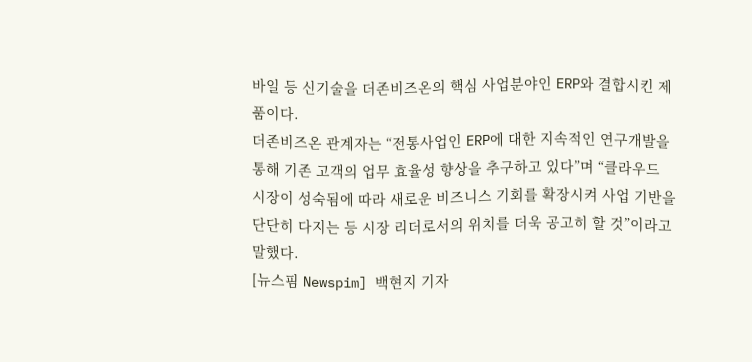바일 등 신기술을 더존비즈온의 핵심 사업분야인 ERP와 결합시킨 제품이다.
더존비즈온 관계자는 “전통사업인 ERP에 대한 지속적인 연구개발을 통해 기존 고객의 업무 효율성 향상을 추구하고 있다”며 “클라우드 시장이 성숙됨에 따라 새로운 비즈니스 기회를 확장시켜 사업 기반을 단단히 다지는 등 시장 리더로서의 위치를 더욱 공고히 할 것”이라고 말했다.
[뉴스핌 Newspim] 백현지 기자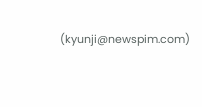(kyunji@newspim.com)